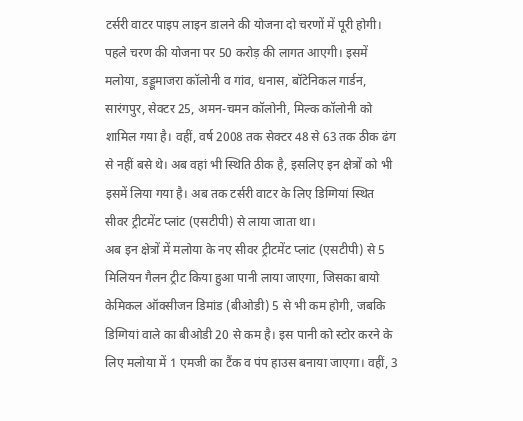टर्सरी वाटर पाइप लाइन डालने की योजना दो चरणों में पूरी होगी। पहले चरण की योजना पर 50 करोड़ की लागत आएगी। इसमें मलोया, डड्डूमाजरा कॉलोनी व गांव, धनास, बॉटेनिकल गार्डन, सारंगपुर, सेक्टर 25, अमन-चमन कॉलोनी, मिल्क कॉलोनी को शामिल गया है। वहीं, वर्ष 2008 तक सेक्टर 48 से 63 तक ठीक ढंग से नहीं बसे थे। अब वहां भी स्थिति ठीक है, इसलिए इन क्षेत्रों को भी इसमें लिया गया है। अब तक टर्सरी वाटर के लिए डिग्गियां स्थित सीवर ट्रीटमेंट प्लांट (एसटीपी) से लाया जाता था।
अब इन क्षेत्रों में मलोया के नए सीवर ट्रीटमेंट प्लांट (एसटीपी) से 5 मिलियन गैलन ट्रीट किया हुआ पानी लाया जाएगा, जिसका बायो केमिकल ऑक्सीजन डिमांड (बीओडी) 5 से भी कम होगी, जबकि डिग्गियां वाले का बीओडी 20 से कम है। इस पानी को स्टोर करने के लिए मलोया में 1 एमजी का टैंक व पंप हाउस बनाया जाएगा। वहीं, 3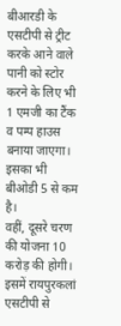बीआरडी के एसटीपी से ट्रीट करके आने वाले पानी को स्टोर करने के लिए भी 1 एमजी का टैंक व पम्प हाउस बनाया जाएगा। इसका भी बीओडी 5 से कम है।
वहीं, दूसरे चरण की योजना 10 करोड़ की होगी। इसमें रायपुरकलां एसटीपी से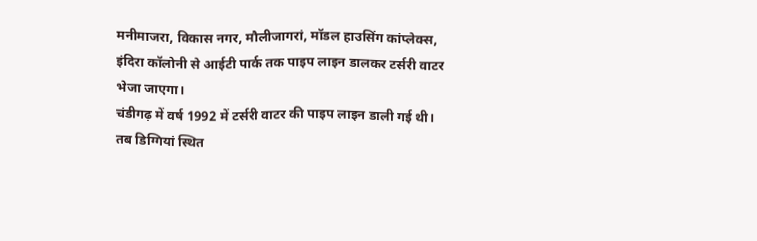मनीमाजरा, विकास नगर, मौलीजागरां, मॉडल हाउसिंग कांप्लेक्स, इंदिरा कॉलोनी से आईटी पार्क तक पाइप लाइन डालकर टर्सरी वाटर भेजा जाएगा।
चंडीगढ़ में वर्ष 1992 में टर्सरी वाटर की पाइप लाइन डाली गई थी। तब डिग्गियां स्थित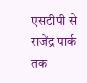एसटीपी से राजेंद्र पार्क तक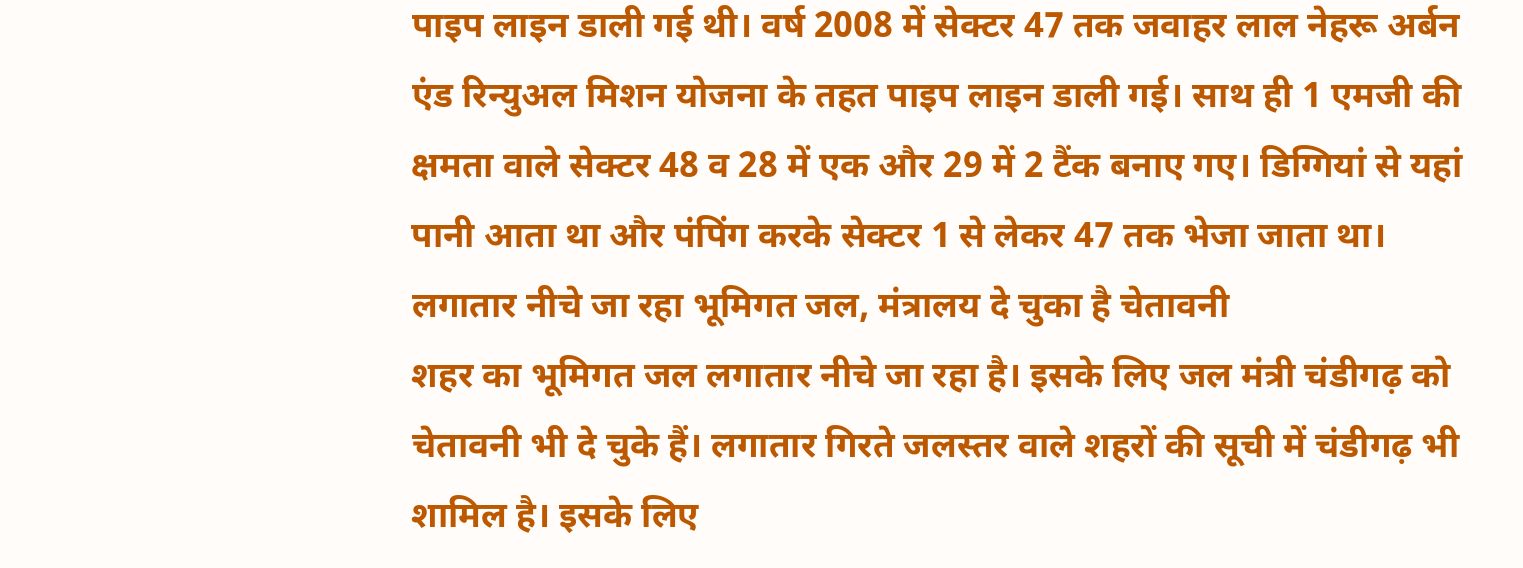पाइप लाइन डाली गई थी। वर्ष 2008 में सेक्टर 47 तक जवाहर लाल नेहरू अर्बन एंड रिन्युअल मिशन योजना के तहत पाइप लाइन डाली गई। साथ ही 1 एमजी की क्षमता वाले सेक्टर 48 व 28 में एक और 29 में 2 टैंक बनाए गए। डिग्गियां से यहां पानी आता था और पंपिंग करके सेक्टर 1 से लेकर 47 तक भेजा जाता था।
लगातार नीचे जा रहा भूमिगत जल, मंत्रालय दे चुका है चेतावनी
शहर का भूमिगत जल लगातार नीचे जा रहा है। इसके लिए जल मंत्री चंडीगढ़ को चेतावनी भी दे चुके हैं। लगातार गिरते जलस्तर वाले शहरों की सूची में चंडीगढ़ भी शामिल है। इसके लिए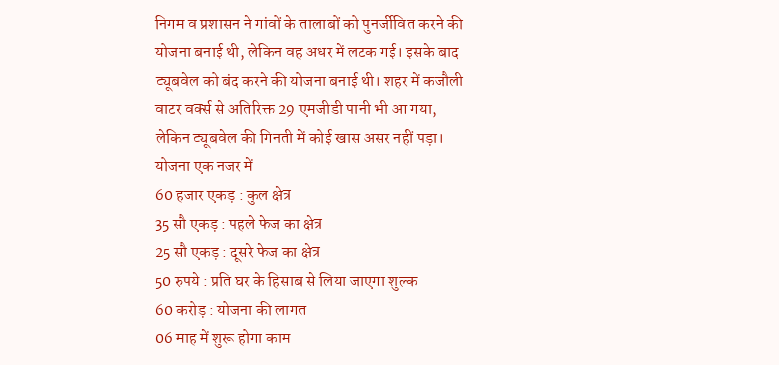निगम व प्रशासन ने गांवों के तालाबों को पुनर्जीवित करने की योजना बनाई थी, लेकिन वह अधर में लटक गई। इसके बाद ट्यूबवेल को बंद करने की योजना बनाई थी। शहर में कजौली वाटर वर्क्स से अतिरिक्त 29 एमजीडी पानी भी आ गया, लेकिन ट्यूबवेल की गिनती में कोई खास असर नहीं पड़ा।
योजना एक नजर में
60 हजार एकड़ : कुल क्षेत्र
35 सौ एकड़ : पहले फेज का क्षेत्र
25 सौ एकड़ : दूसरे फेज का क्षेत्र
50 रुपये : प्रति घर के हिसाब से लिया जाएगा शुल्क
60 करोड़ : योजना की लागत
06 माह में शुरू होगा काम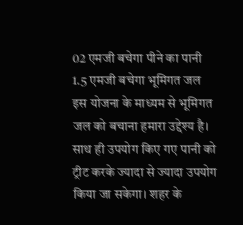02 एमजी बचेगा पीने का पानी
1.5 एमजी बचेगा भूमिगत जल
इस योजना के माध्यम से भूमिगत जल को बचाना हमारा उद्देश्य है। साथ ही उपयोग किए गए पानी को ट्रीट करके ज्यादा से ज्यादा उपयोग किया जा सकेगा। शहर के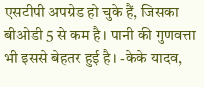एसटीपी अपग्रेड हो चुके हैं, जिसका बीओडी 5 से कम है। पानी की गुणवत्ता भी इससे बेहतर हुई है। -केके यादव,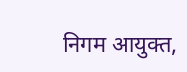निगम आयुक्त,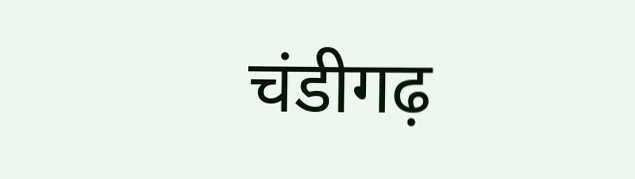चंडीगढ़